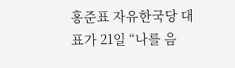홍준표 자유한국당 대표가 21일 “나를 음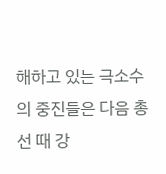해하고 있는 극소수의 중진들은 다음 총선 때 강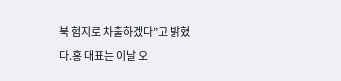북 험지로 차출하겠다”고 밝혔다.홍 대표는 이날 오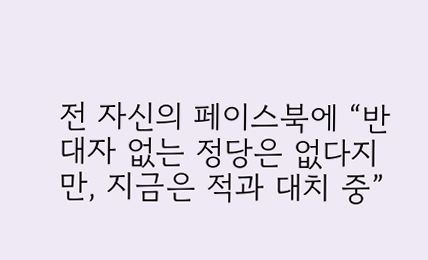전 자신의 페이스북에 “반대자 없는 정당은 없다지만, 지금은 적과 대치 중”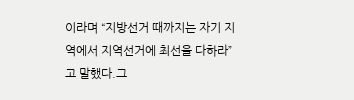이라며 “지방선거 때까지는 자기 지역에서 지역선거에 최선을 다하라”고 말했다.그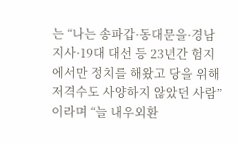는 “나는 송파갑·동대문을·경남지사·19대 대선 등 23년간 험지에서만 정치를 해왔고 당을 위해 저격수도 사양하지 않았던 사람”이라며 “늘 내우외환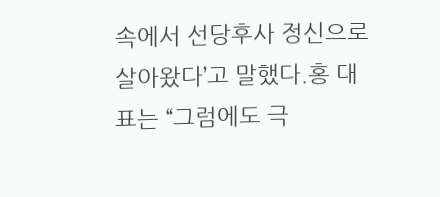속에서 선당후사 정신으로 살아왔다’고 말했다.홍 대표는 “그럼에도 극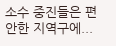소수 중진들은 편안한 지역구에...